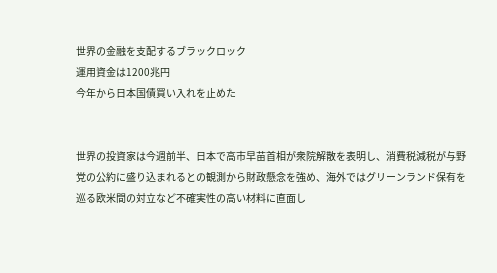世界の金融を支配するブラックロック
運用資金は1200兆円
今年から日本国債買い入れを止めた


世界の投資家は今週前半、日本で高市早苗首相が衆院解散を表明し、消費税減税が与野党の公約に盛り込まれるとの観測から財政懸念を強め、海外ではグリーンランド保有を巡る欧米間の対立など不確実性の高い材料に直面し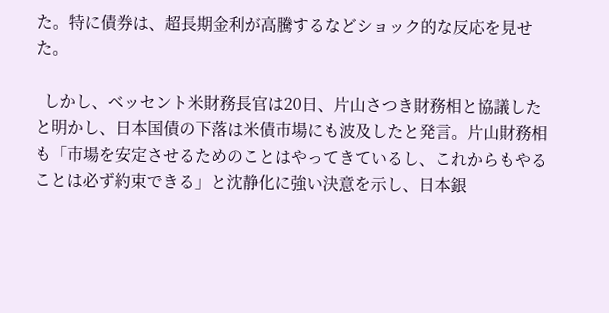た。特に債券は、超長期金利が高騰するなどショック的な反応を見せた。

  しかし、ベッセント米財務長官は20日、片山さつき財務相と協議したと明かし、日本国債の下落は米債市場にも波及したと発言。片山財務相も「市場を安定させるためのことはやってきているし、これからもやることは必ず約束できる」と沈静化に強い決意を示し、日本銀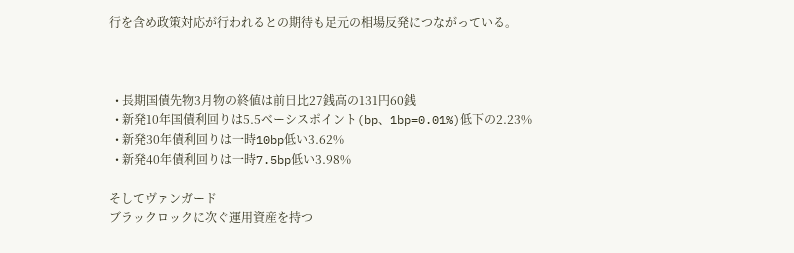行を含め政策対応が行われるとの期待も足元の相場反発につながっている。



  • 長期国債先物3月物の終値は前日比27銭高の131円60銭
  • 新発10年国債利回りは5.5ベーシスポイント(bp、1bp=0.01%)低下の2.23%
  • 新発30年債利回りは一時10bp低い3.62%
  • 新発40年債利回りは一時7.5bp低い3.98%

そしてヴァンガード
ブラックロックに次ぐ運用資産を持つ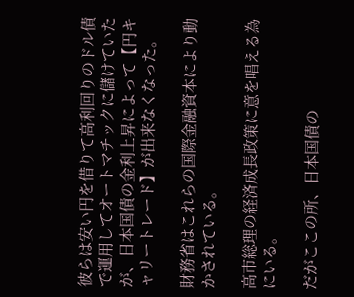彼らは安い円を借りて高利回りのドル債で運用してオートマチックに儲けていたが、日本国債の金利上昇によって【円キャリートレード】が出来なくなった。

財務省はこれらの国際金融資本により動かされている。

高市総理の経済成長政策に意を唱える為にいる。

だがここの所、日本国債の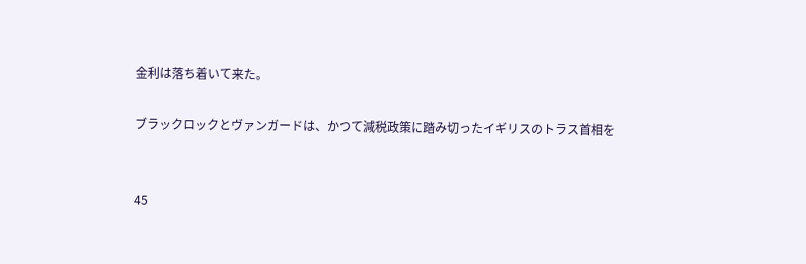金利は落ち着いて来た。

ブラックロックとヴァンガードは、かつて減税政策に踏み切ったイギリスのトラス首相を


45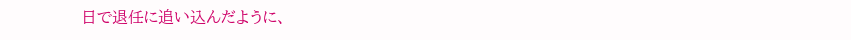日で退任に追い込んだように、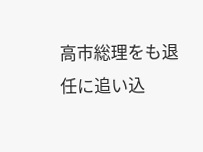高市総理をも退任に追い込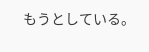もうとしている。